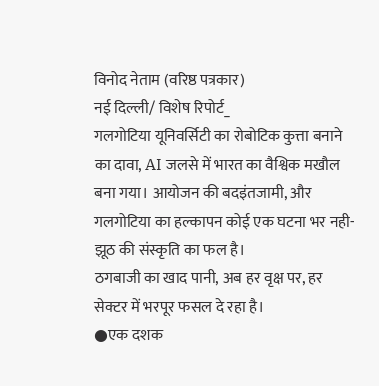विनोद नेताम (वरिष्ठ पत्रकार)
नई दिल्ली/ विशेष रिपोर्ट_
गलगोटिया यूनिवर्सिटी का रोबोटिक कुत्ता बनाने का दावा, AI जलसे में भारत का वैश्विक मखौल बना गया। आयोजन की बदइंतजामी, और गलगोटिया का हल्कापन कोई एक घटना भर नही- झूठ की संस्कृति का फल है।
ठगबाजी का खाद पानी, अब हर वृक्ष पर, हर सेक्टर में भरपूर फसल दे रहा है।
●एक दशक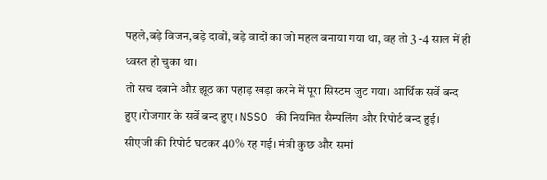पहले,बड़े विजन,बड़े दावों, बड़े वादों का जो महल बनाया गया था, वह तो 3 -4 साल में ही ध्वस्त हो चुका था।
तो सच दबाने औऱ झूठ का पहाड़ खड़ा करने में पूरा सिस्टम जुट गया। आर्थिक सर्वे बन्द हुए।रोजगार के सर्वे बन्द हुए। NSSO की नियमित सैम्पलिंग और रिपोर्ट बन्द हुई।
सीएजी की रिपोर्ट घटकर 40% रह गई। मंत्री कुछ और समां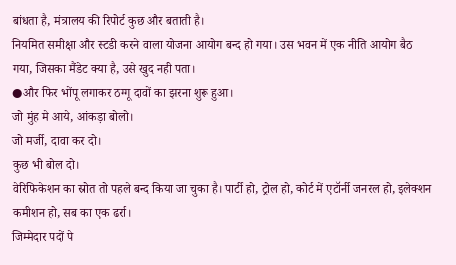बांधता है, मंत्रालय की रिपोर्ट कुछ और बताती है।
नियमित समीक्षा और स्टडी करने वाला योजना आयोग बन्द हो गया। उस भवन में एक नीति आयोग बैठ गया, जिसका मैंडेट क्या है, उसे खुद नही पता।
●और फिर भोंपू लगाकर ठग्गू दावों का झरना शुरू हुआ।
जो मुंह मे आये, आंकड़ा बोलो।
जो मर्जी, दावा कर दो।
कुछ भी बोल दो।
वेरिफिकेशन का स्रोत तो पहले बन्द किया जा चुका है। पार्टी हो, ट्रोल हो, कोर्ट में एटॉर्नी जनरल हो, इलेक्शन कमीशन हो, सब का एक ढर्रा।
जिम्मेदार पदों पे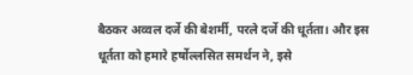बैठकर अव्वल दर्जे की बेशर्मी, परले दर्जे की धूर्तता। और इस धूर्तता को हमारे हर्षोल्लसित समर्थन ने, इसे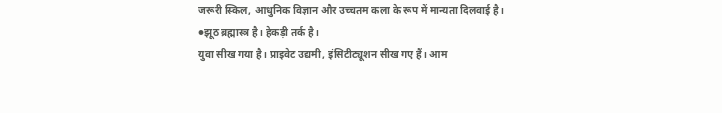जरूरी स्किल, आधुनिक विज्ञान और उच्चतम कला के रूप में मान्यता दिलवाई है।
●झूठ ब्रह्मास्त्र है। हेकड़ी तर्क है।
युवा सीख गया है। प्राइवेट उद्यमी, इंसिटीट्यूशन सीख गए हैं। आम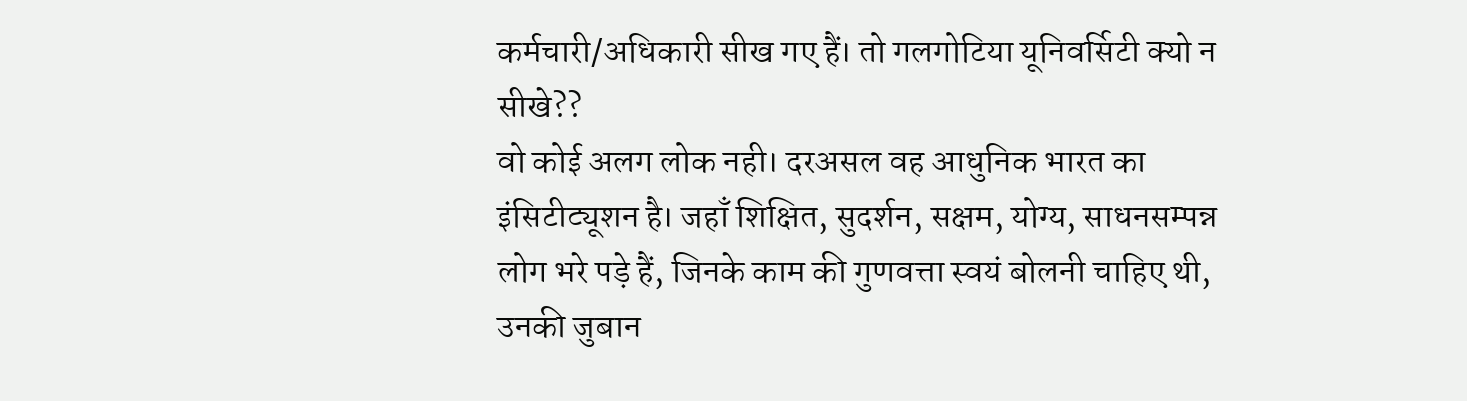कर्मचारी/अधिकारी सीख गए हैं। तो गलगोटिया यूनिवर्सिटी क्यो न सीखे??
वो कोई अलग लोक नही। दरअसल वह आधुनिक भारत का इंसिटीट्यूशन है। जहाँ शिक्षित, सुदर्शन, सक्षम, योग्य, साधनसम्पन्न लोग भरे पड़े हैं, जिनके काम की गुणवत्ता स्वयं बोलनी चाहिए थी, उनकी जुबान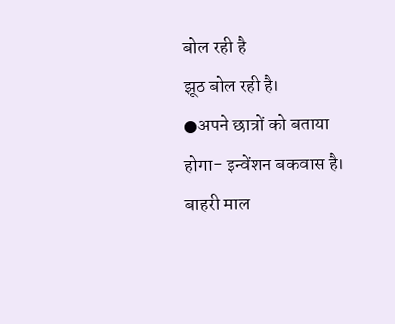बोल रही है
झूठ बोल रही है।
●अपने छात्रों को बताया होगा- इन्वेंशन बकवास है। बाहरी माल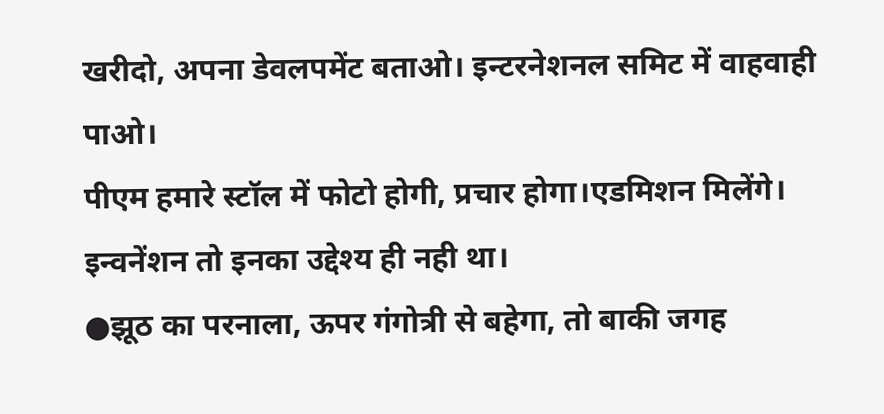खरीदो, अपना डेवलपमेंट बताओ। इन्टरनेशनल समिट में वाहवाही पाओ।
पीएम हमारे स्टॉल में फोटो होगी, प्रचार होगा।एडमिशन मिलेंगे। इन्वनेंशन तो इनका उद्देश्य ही नही था।
●झूठ का परनाला, ऊपर गंगोत्री से बहेगा, तो बाकी जगह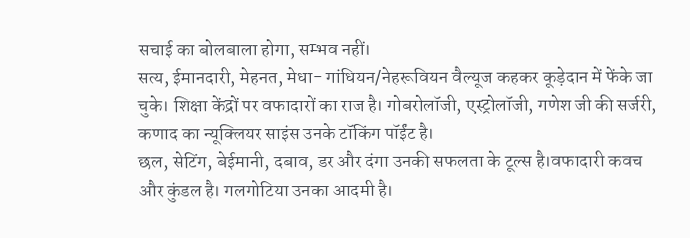सचाई का बोलबाला होगा, सम्भव नहीं।
सत्य, ईमानदारी, मेहनत, मेधा- गांधियन/नेहरूवियन वैल्यूज कहकर कूड़ेदान में फेंके जा चुके। शिक्षा केंद्रों पर वफादारों का राज है। गोबरोलॉजी, एस्ट्रोलॉजी, गणेश जी की सर्जरी, कणाद का न्यूक्लियर साइंस उनके टॉकिंग पॉईंट है।
छल, सेटिंग, बेईमानी, दबाव, डर और दंगा उनकी सफलता के टूल्स है।वफादारी कवच और कुंडल है। गलगोटिया उनका आदमी है।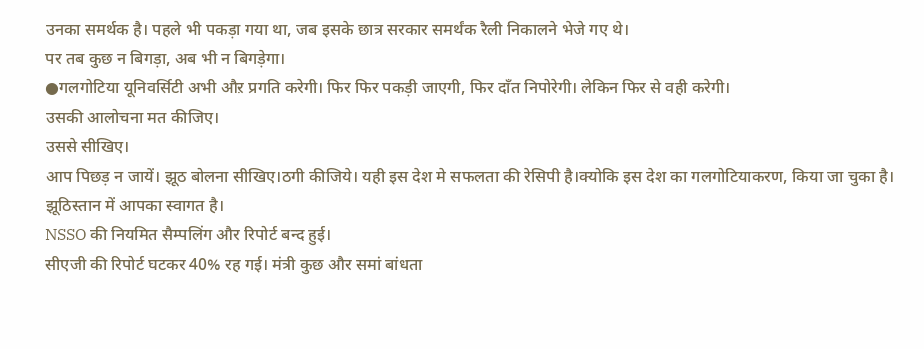उनका समर्थक है। पहले भी पकड़ा गया था, जब इसके छात्र सरकार समर्थंक रैली निकालने भेजे गए थे।
पर तब कुछ न बिगड़ा, अब भी न बिगड़ेगा।
●गलगोटिया यूनिवर्सिटी अभी औऱ प्रगति करेगी। फिर फिर पकड़ी जाएगी, फिर दाँत निपोरेगी। लेकिन फिर से वही करेगी।
उसकी आलोचना मत कीजिए।
उससे सीखिए।
आप पिछड़ न जायें। झूठ बोलना सीखिए।ठगी कीजिये। यही इस देश मे सफलता की रेसिपी है।क्योकि इस देश का गलगोटियाकरण, किया जा चुका है।
झूठिस्तान में आपका स्वागत है।
NSSO की नियमित सैम्पलिंग और रिपोर्ट बन्द हुई।
सीएजी की रिपोर्ट घटकर 40% रह गई। मंत्री कुछ और समां बांधता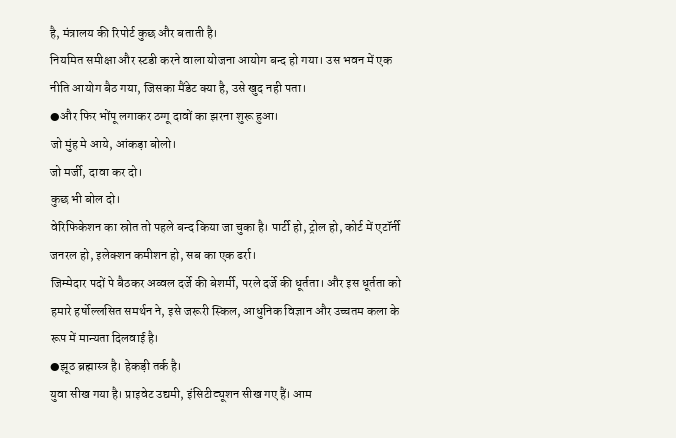है, मंत्रालय की रिपोर्ट कुछ और बताती है।
नियमित समीक्षा और स्टडी करने वाला योजना आयोग बन्द हो गया। उस भवन में एक नीति आयोग बैठ गया, जिसका मैंडेट क्या है, उसे खुद नही पता।
●और फिर भोंपू लगाकर ठग्गू दावों का झरना शुरू हुआ।
जो मुंह मे आये, आंकड़ा बोलो।
जो मर्जी, दावा कर दो।
कुछ भी बोल दो।
वेरिफिकेशन का स्रोत तो पहले बन्द किया जा चुका है। पार्टी हो, ट्रोल हो, कोर्ट में एटॉर्नी जनरल हो, इलेक्शन कमीशन हो, सब का एक ढर्रा।
जिम्मेदार पदों पे बैठकर अव्वल दर्जे की बेशर्मी, परले दर्जे की धूर्तता। और इस धूर्तता को हमारे हर्षोल्लसित समर्थन ने, इसे जरूरी स्किल, आधुनिक विज्ञान और उच्चतम कला के रूप में मान्यता दिलवाई है।
●झूठ ब्रह्मास्त्र है। हेकड़ी तर्क है।
युवा सीख गया है। प्राइवेट उद्यमी, इंसिटीट्यूशन सीख गए हैं। आम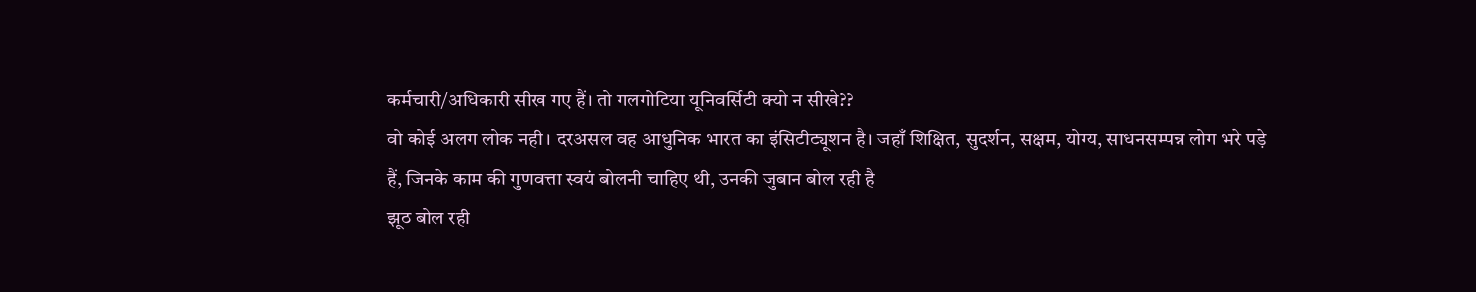कर्मचारी/अधिकारी सीख गए हैं। तो गलगोटिया यूनिवर्सिटी क्यो न सीखे??
वो कोई अलग लोक नही। दरअसल वह आधुनिक भारत का इंसिटीट्यूशन है। जहाँ शिक्षित, सुदर्शन, सक्षम, योग्य, साधनसम्पन्न लोग भरे पड़े हैं, जिनके काम की गुणवत्ता स्वयं बोलनी चाहिए थी, उनकी जुबान बोल रही है
झूठ बोल रही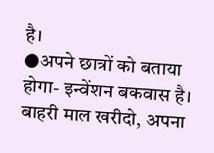है।
●अपने छात्रों को बताया होगा- इन्वेंशन बकवास है। बाहरी माल खरीदो, अपना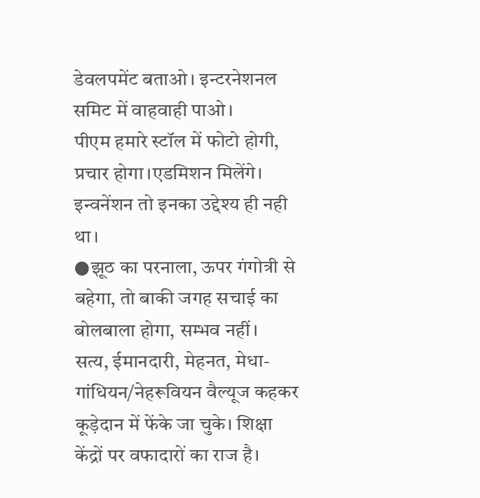डेवलपमेंट बताओ। इन्टरनेशनल समिट में वाहवाही पाओ।
पीएम हमारे स्टॉल में फोटो होगी, प्रचार होगा।एडमिशन मिलेंगे। इन्वनेंशन तो इनका उद्देश्य ही नही था।
●झूठ का परनाला, ऊपर गंगोत्री से बहेगा, तो बाकी जगह सचाई का बोलबाला होगा, सम्भव नहीं।
सत्य, ईमानदारी, मेहनत, मेधा- गांधियन/नेहरूवियन वैल्यूज कहकर कूड़ेदान में फेंके जा चुके। शिक्षा केंद्रों पर वफादारों का राज है।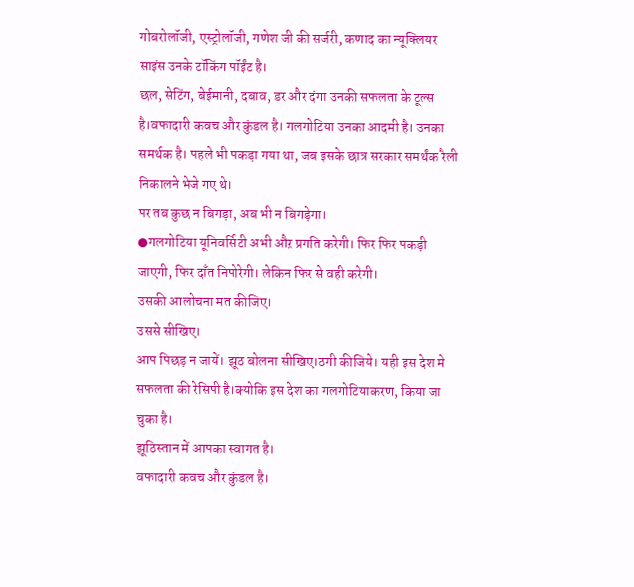गोबरोलॉजी, एस्ट्रोलॉजी, गणेश जी की सर्जरी, कणाद का न्यूक्लियर साइंस उनके टॉकिंग पॉईंट है।
छल, सेटिंग, बेईमानी, दबाव, डर और दंगा उनकी सफलता के टूल्स है।वफादारी कवच और कुंडल है। गलगोटिया उनका आदमी है। उनका समर्थक है। पहले भी पकड़ा गया था, जब इसके छात्र सरकार समर्थंक रैली निकालने भेजे गए थे।
पर तब कुछ न बिगड़ा, अब भी न बिगड़ेगा।
●गलगोटिया यूनिवर्सिटी अभी औऱ प्रगति करेगी। फिर फिर पकड़ी जाएगी, फिर दाँत निपोरेगी। लेकिन फिर से वही करेगी।
उसकी आलोचना मत कीजिए।
उससे सीखिए।
आप पिछड़ न जायें। झूठ बोलना सीखिए।ठगी कीजिये। यही इस देश मे सफलता की रेसिपी है।क्योकि इस देश का गलगोटियाकरण, किया जा चुका है।
झूठिस्तान में आपका स्वागत है।
वफादारी कवच और कुंडल है।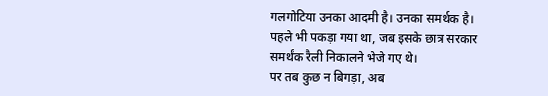गलगोटिया उनका आदमी है। उनका समर्थक है। पहले भी पकड़ा गया था, जब इसके छात्र सरकार समर्थंक रैली निकालने भेजे गए थे।
पर तब कुछ न बिगड़ा, अब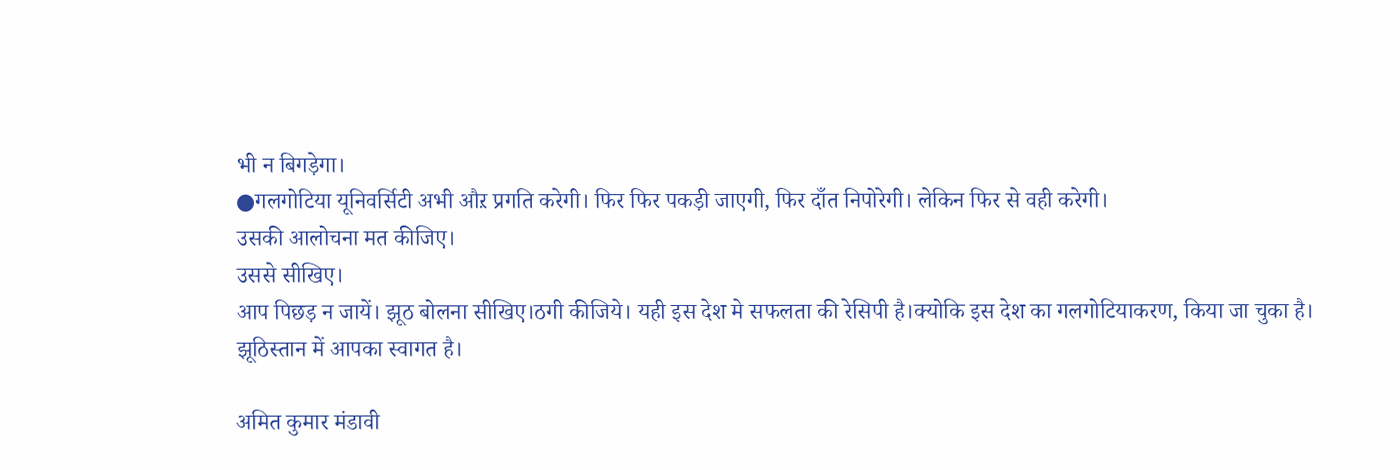भी न बिगड़ेगा।
●गलगोटिया यूनिवर्सिटी अभी औऱ प्रगति करेगी। फिर फिर पकड़ी जाएगी, फिर दाँत निपोरेगी। लेकिन फिर से वही करेगी।
उसकी आलोचना मत कीजिए।
उससे सीखिए।
आप पिछड़ न जायें। झूठ बोलना सीखिए।ठगी कीजिये। यही इस देश मे सफलता की रेसिपी है।क्योकि इस देश का गलगोटियाकरण, किया जा चुका है।
झूठिस्तान में आपका स्वागत है।

अमित कुमार मंडावी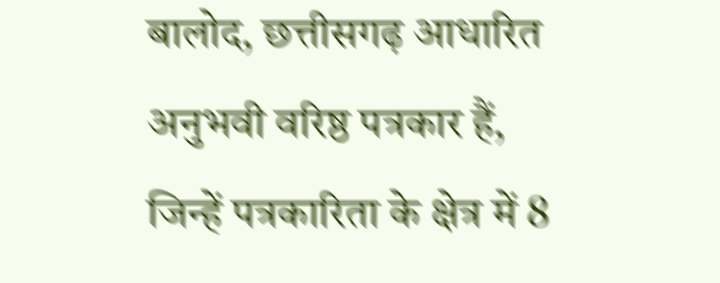बालोद, छत्तीसगढ़ आधारित अनुभवी वरिष्ठ पत्रकार हैं, जिन्हें पत्रकारिता के क्षेत्र में 8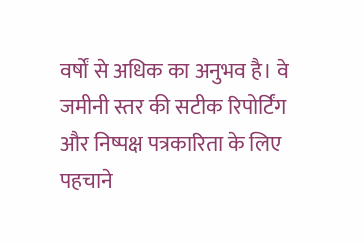वर्षों से अधिक का अनुभव है। वे जमीनी स्तर की सटीक रिपोर्टिंग और निष्पक्ष पत्रकारिता के लिए पहचाने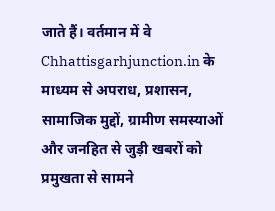जाते हैं। वर्तमान में वे Chhattisgarhjunction.in के माध्यम से अपराध, प्रशासन, सामाजिक मुद्दों, ग्रामीण समस्याओं और जनहित से जुड़ी खबरों को प्रमुखता से सामने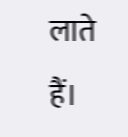लाते हैं।